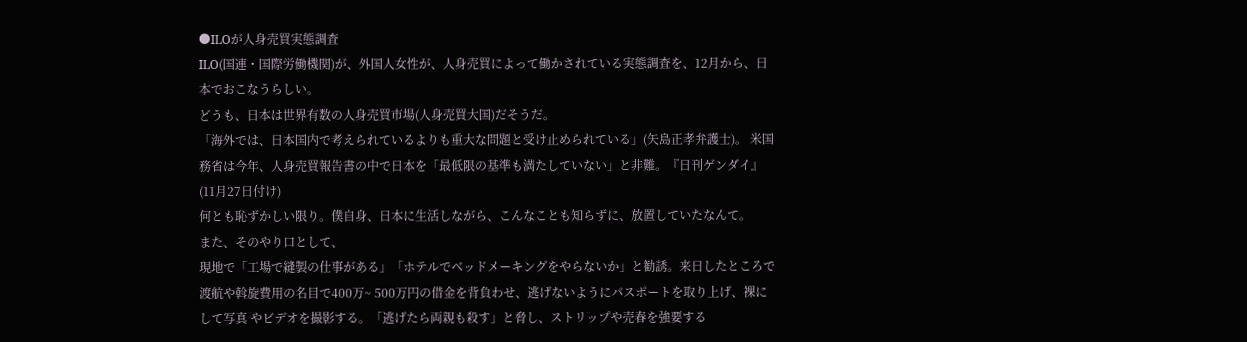●ILOが人身売買実態調査
ILO(国連・国際労働機関)が、外国人女性が、人身売買によって働かされている実態調査を、12月から、日本でおこなうらしい。
どうも、日本は世界有数の人身売買市場(人身売買大国)だそうだ。
「海外では、日本国内で考えられているよりも重大な問題と受け止められている」(矢島正孝弁護士)。 米国務省は今年、人身売買報告書の中で日本を「最低限の基準も満たしていない」と非難。『日刊ゲンダイ』(11月27日付け)
何とも恥ずかしい限り。僕自身、日本に生活しながら、こんなことも知らずに、放置していたなんて。
また、そのやり口として、
現地で「工場で縫製の仕事がある」「ホテルでベッドメーキングをやらないか」と勧誘。来日したところで渡航や斡旋費用の名目で400万~ 500万円の借金を背負わせ、逃げないようにパスポートを取り上げ、裸にして写真 やビデオを撮影する。「逃げたら両親も殺す」と脅し、ストリップや売春を強要する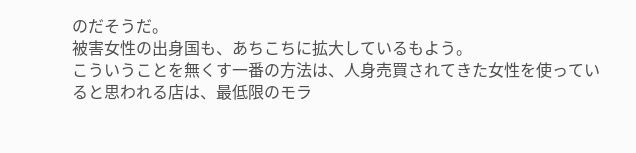のだそうだ。
被害女性の出身国も、あちこちに拡大しているもよう。
こういうことを無くす一番の方法は、人身売買されてきた女性を使っていると思われる店は、最低限のモラ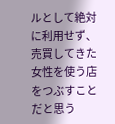ルとして絶対に利用せず、売買してきた女性を使う店をつぶすことだと思う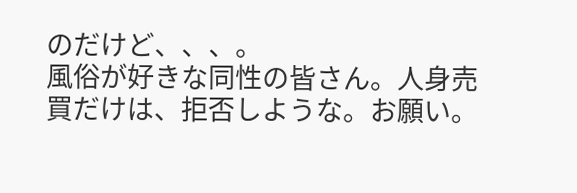のだけど、、、。
風俗が好きな同性の皆さん。人身売買だけは、拒否しような。お願い。